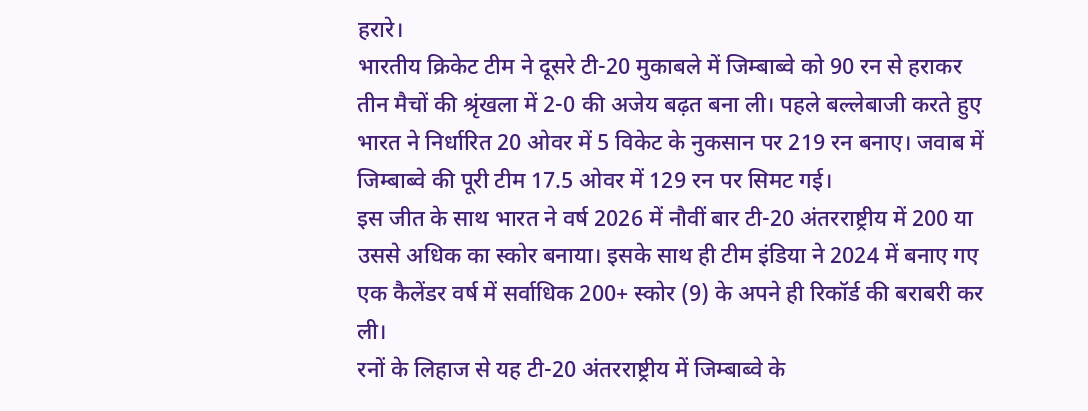हरारे।
भारतीय क्रिकेट टीम ने दूसरे टी-20 मुकाबले में जिम्बाब्वे को 90 रन से हराकर तीन मैचों की श्रृंखला में 2-0 की अजेय बढ़त बना ली। पहले बल्लेबाजी करते हुए भारत ने निर्धारित 20 ओवर में 5 विकेट के नुकसान पर 219 रन बनाए। जवाब में जिम्बाब्वे की पूरी टीम 17.5 ओवर में 129 रन पर सिमट गई।
इस जीत के साथ भारत ने वर्ष 2026 में नौवीं बार टी-20 अंतरराष्ट्रीय में 200 या उससे अधिक का स्कोर बनाया। इसके साथ ही टीम इंडिया ने 2024 में बनाए गए एक कैलेंडर वर्ष में सर्वाधिक 200+ स्कोर (9) के अपने ही रिकॉर्ड की बराबरी कर ली।
रनों के लिहाज से यह टी-20 अंतरराष्ट्रीय में जिम्बाब्वे के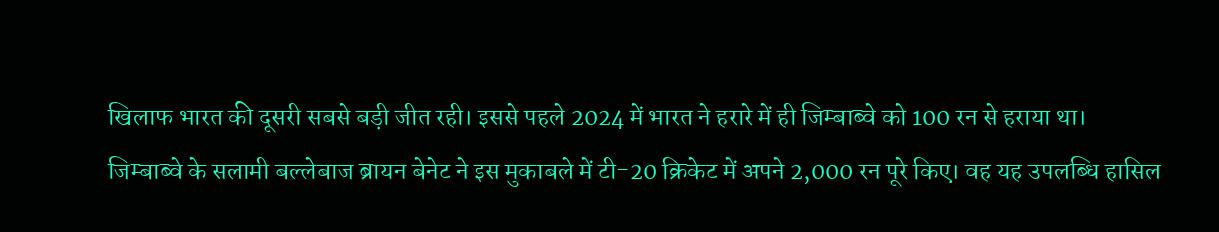खिलाफ भारत की दूसरी सबसे बड़ी जीत रही। इससे पहले 2024 में भारत ने हरारे में ही जिम्बाब्वे को 100 रन से हराया था।
जिम्बाब्वे के सलामी बल्लेबाज ब्रायन बेनेट ने इस मुकाबले में टी-20 क्रिकेट में अपने 2,000 रन पूरे किए। वह यह उपलब्धि हासिल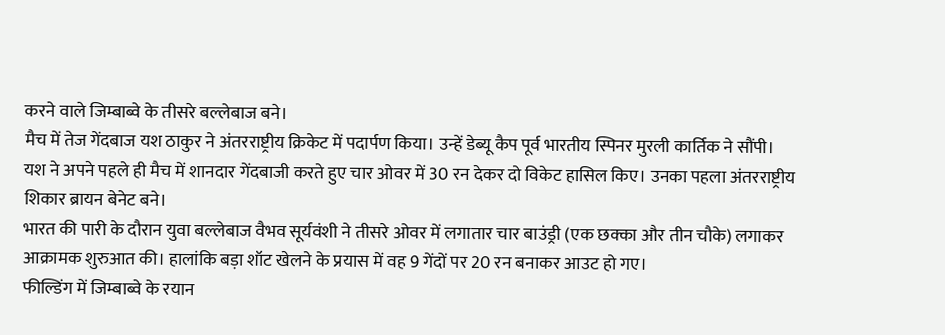करने वाले जिम्बाब्वे के तीसरे बल्लेबाज बने।
मैच में तेज गेंदबाज यश ठाकुर ने अंतरराष्ट्रीय क्रिकेट में पदार्पण किया। उन्हें डेब्यू कैप पूर्व भारतीय स्पिनर मुरली कार्तिक ने सौंपी। यश ने अपने पहले ही मैच में शानदार गेंदबाजी करते हुए चार ओवर में 30 रन देकर दो विकेट हासिल किए। उनका पहला अंतरराष्ट्रीय शिकार ब्रायन बेनेट बने।
भारत की पारी के दौरान युवा बल्लेबाज वैभव सूर्यवंशी ने तीसरे ओवर में लगातार चार बाउंड्री (एक छक्का और तीन चौके) लगाकर आक्रामक शुरुआत की। हालांकि बड़ा शॉट खेलने के प्रयास में वह 9 गेंदों पर 20 रन बनाकर आउट हो गए।
फील्डिंग में जिम्बाब्वे के रयान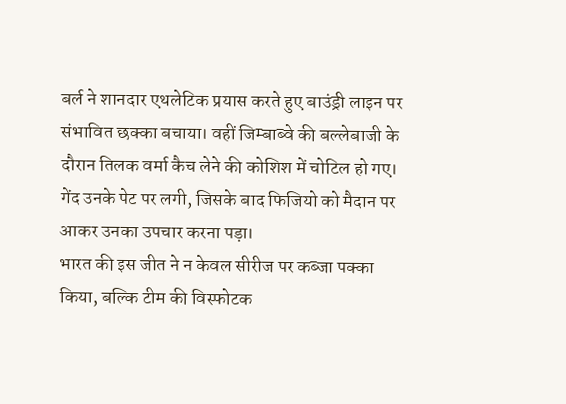बर्ल ने शानदार एथलेटिक प्रयास करते हुए बाउंड्री लाइन पर संभावित छक्का बचाया। वहीं जिम्बाब्वे की बल्लेबाजी के दौरान तिलक वर्मा कैच लेने की कोशिश में चोटिल हो गए। गेंद उनके पेट पर लगी, जिसके बाद फिजियो को मैदान पर आकर उनका उपचार करना पड़ा।
भारत की इस जीत ने न केवल सीरीज पर कब्जा पक्का किया, बल्कि टीम की विस्फोटक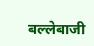बल्लेबाजी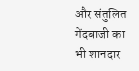और संतुलित गेंदबाजी का भी शानदार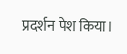प्रदर्शन पेश किया।